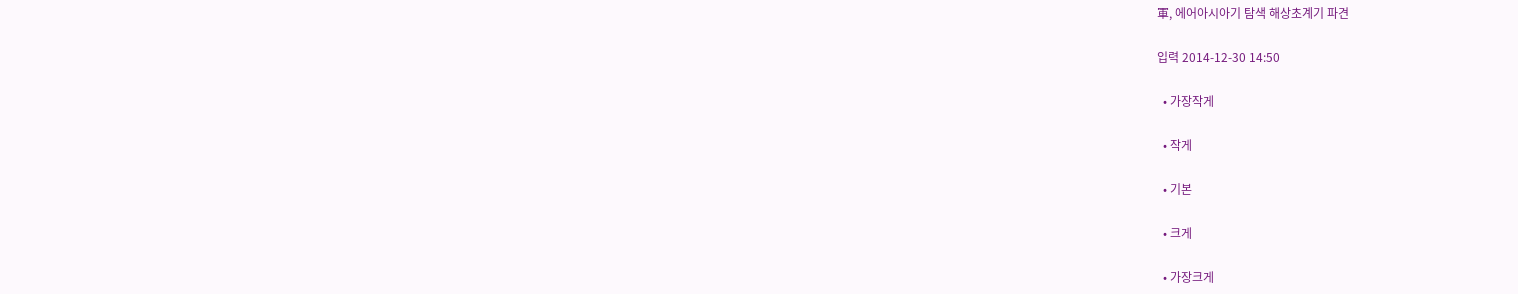軍, 에어아시아기 탐색 해상초계기 파견

입력 2014-12-30 14:50

  • 가장작게

  • 작게

  • 기본

  • 크게

  • 가장크게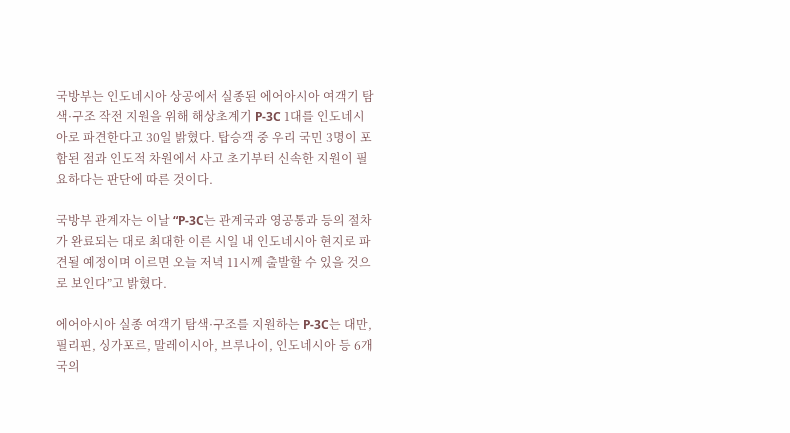국방부는 인도네시아 상공에서 실종된 에어아시아 여객기 탐색·구조 작전 지원을 위해 해상초계기 P-3C 1대를 인도네시아로 파견한다고 30일 밝혔다. 탑승객 중 우리 국민 3명이 포함된 점과 인도적 차원에서 사고 초기부터 신속한 지원이 필요하다는 판단에 따른 것이다.

국방부 관계자는 이날 “P-3C는 관계국과 영공통과 등의 절차가 완료되는 대로 최대한 이른 시일 내 인도네시아 현지로 파견될 예정이며 이르면 오늘 저녁 11시께 출발할 수 있을 것으로 보인다”고 밝혔다.

에어아시아 실종 여객기 탐색·구조를 지원하는 P-3C는 대만, 필리핀, 싱가포르, 말레이시아, 브루나이, 인도네시아 등 6개국의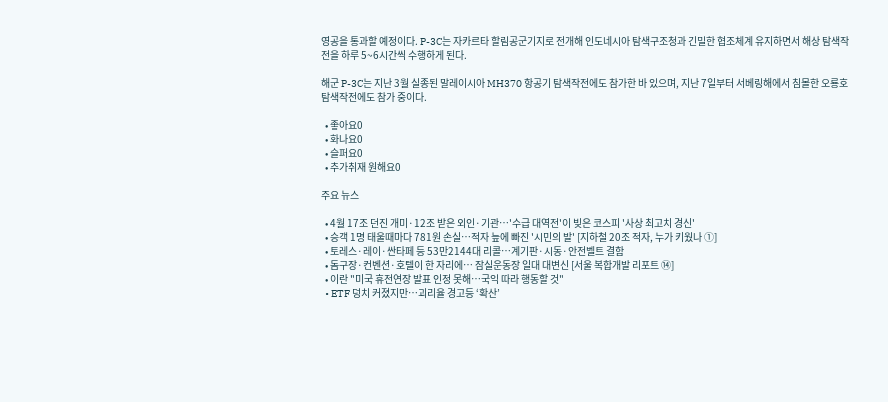영공을 통과할 예정이다. P-3C는 자카르타 할림공군기지로 전개해 인도네시아 탐색구조청과 긴밀한 협조체계 유지하면서 해상 탐색작전을 하루 5~6시간씩 수행하게 된다.

해군 P-3C는 지난 3월 실종된 말레이시아 MH370 항공기 탐색작전에도 참가한 바 있으며, 지난 7일부터 서베링해에서 침몰한 오룡호 탐색작전에도 참가 중이다.

  • 좋아요0
  • 화나요0
  • 슬퍼요0
  • 추가취재 원해요0

주요 뉴스

  • 4월 17조 던진 개미·12조 받은 외인·기관…'수급 대역전'이 빚은 코스피 '사상 최고치 경신'
  • 승객 1명 태울때마다 781원 손실…적자 늪에 빠진 '시민의 발' [지하철 20조 적자, 누가 키웠나 ①]
  • 토레스·레이·싼타페 등 53만2144대 리콜…계기판·시동·안전벨트 결함
  • 돔구장·컨벤션·호텔이 한 자리에… 잠실운동장 일대 대변신 [서울 복합개발 리포트 ⑭]
  • 이란 "미국 휴전연장 발표 인정 못해⋯국익 따라 행동할 것"
  • ETF 덩치 커졌지만…괴리율 경고등 ‘확산’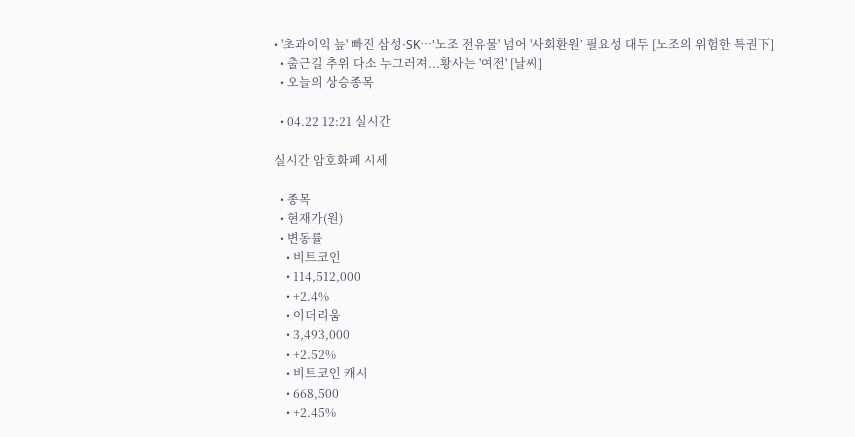• '초과이익 늪' 빠진 삼성·SK⋯'노조 전유물' 넘어 '사회환원’ 필요성 대두 [노조의 위험한 특권下]
  • 출근길 추위 다소 누그러져...황사는 '여전' [날씨]
  • 오늘의 상승종목

  • 04.22 12:21 실시간

실시간 암호화폐 시세

  • 종목
  • 현재가(원)
  • 변동률
    • 비트코인
    • 114,512,000
    • +2.4%
    • 이더리움
    • 3,493,000
    • +2.52%
    • 비트코인 캐시
    • 668,500
    • +2.45%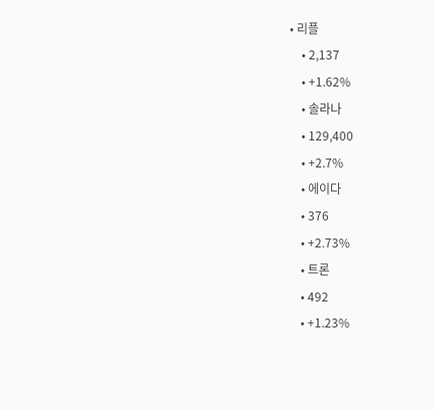• 리플
    • 2,137
    • +1.62%
    • 솔라나
    • 129,400
    • +2.7%
    • 에이다
    • 376
    • +2.73%
    • 트론
    • 492
    • +1.23%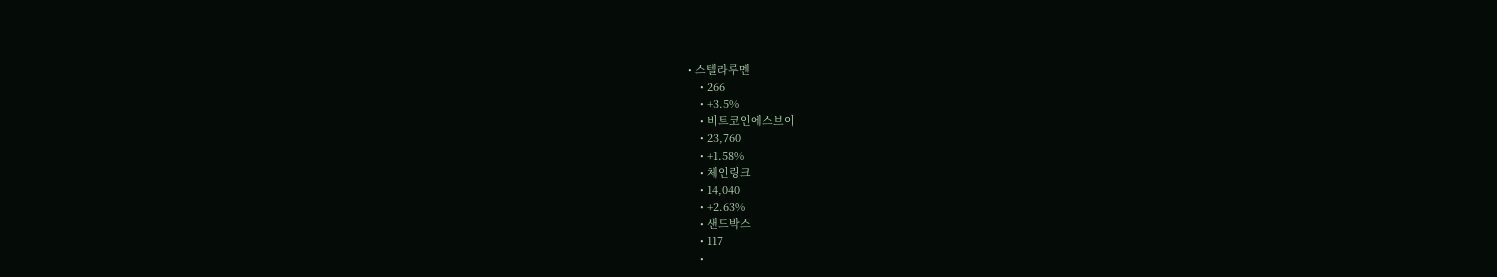• 스텔라루멘
    • 266
    • +3.5%
    • 비트코인에스브이
    • 23,760
    • +1.58%
    • 체인링크
    • 14,040
    • +2.63%
    • 샌드박스
    • 117
    •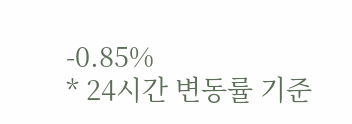-0.85%
* 24시간 변동률 기준